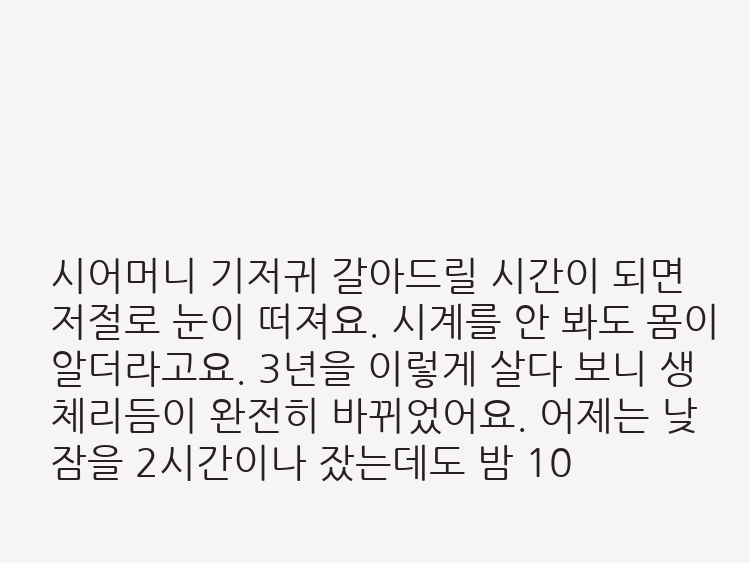시어머니 기저귀 갈아드릴 시간이 되면 저절로 눈이 떠져요. 시계를 안 봐도 몸이 알더라고요. 3년을 이렇게 살다 보니 생체리듬이 완전히 바뀌었어요. 어제는 낮잠을 2시간이나 잤는데도 밤 10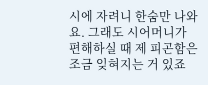시에 자려니 한숨만 나와요. 그래도 시어머니가 편해하실 때 제 피곤함은 조금 잊혀지는 거 있죠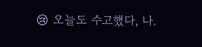😢 오늘도 수고했다, 나.